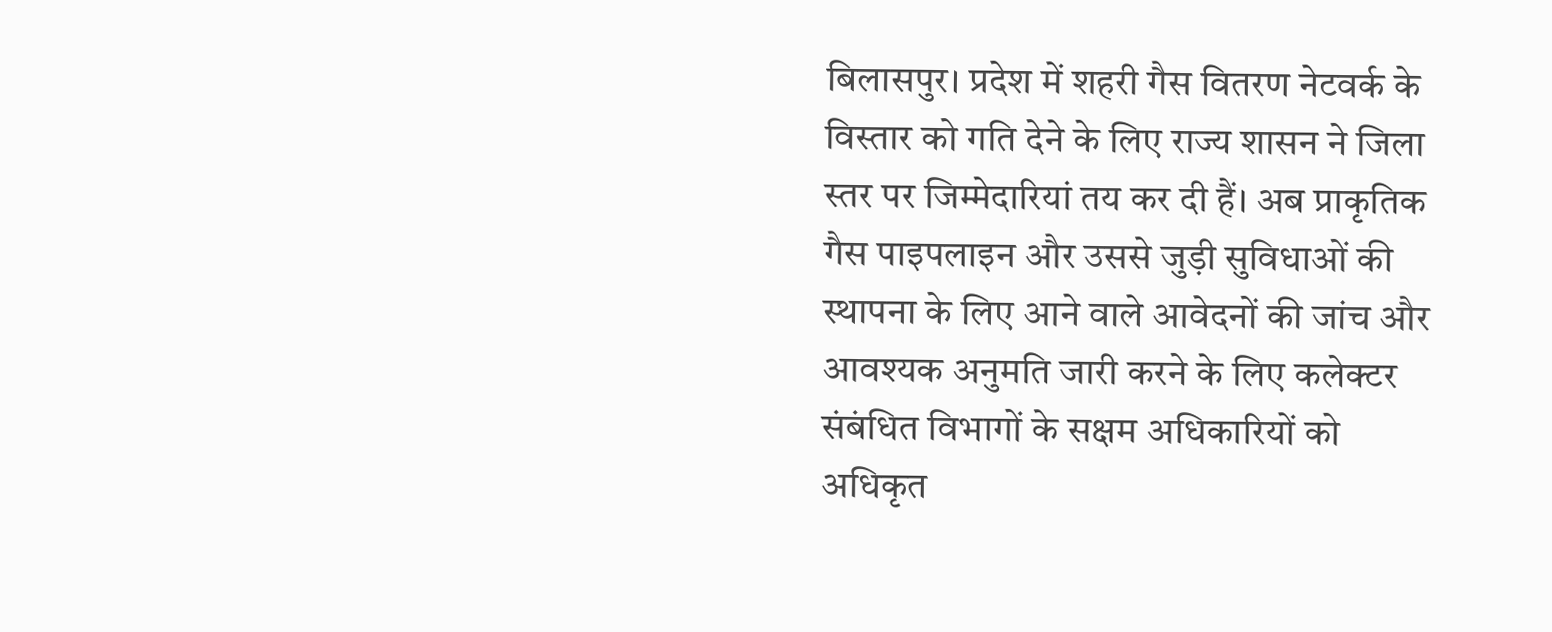बिलासपुर। प्रदेश में शहरी गैस वितरण नेटवर्क के विस्तार को गति देने के लिए राज्य शासन ने जिला स्तर पर जिम्मेदारियां तय कर दी हैं। अब प्राकृतिक गैस पाइपलाइन और उससे जुड़ी सुविधाओं की स्थापना के लिए आने वाले आवेदनों की जांच और आवश्यक अनुमति जारी करने के लिए कलेक्टर संबंधित विभागों के सक्षम अधिकारियों को अधिकृत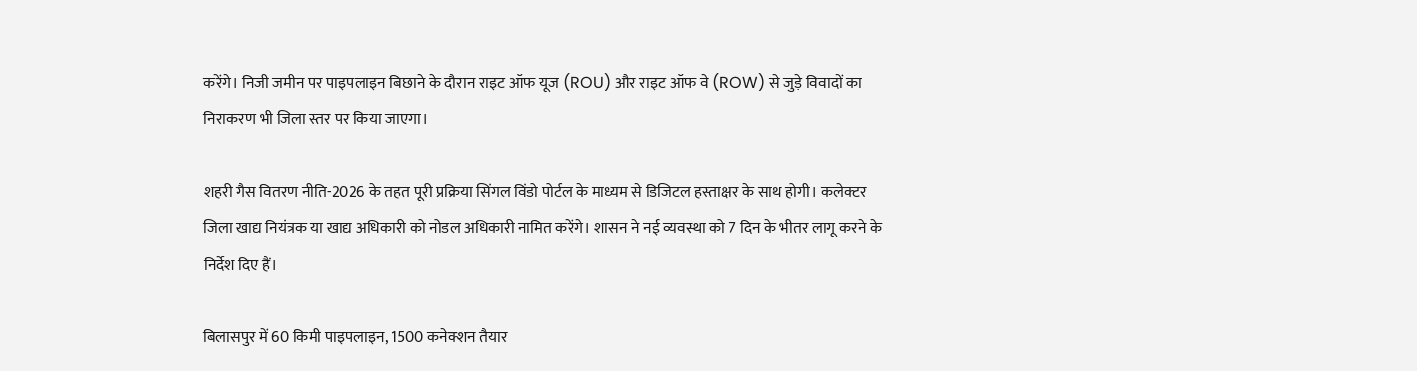करेंगे। निजी जमीन पर पाइपलाइन बिछाने के दौरान राइट ऑफ यूज (ROU) और राइट ऑफ वे (ROW) से जुड़े विवादों का निराकरण भी जिला स्तर पर किया जाएगा।

शहरी गैस वितरण नीति-2026 के तहत पूरी प्रक्रिया सिंगल विंडो पोर्टल के माध्यम से डिजिटल हस्ताक्षर के साथ होगी। कलेक्टर जिला खाद्य नियंत्रक या खाद्य अधिकारी को नोडल अधिकारी नामित करेंगे। शासन ने नई व्यवस्था को 7 दिन के भीतर लागू करने के निर्देश दिए हैं।

बिलासपुर में 60 किमी पाइपलाइन, 1500 कनेक्शन तैयार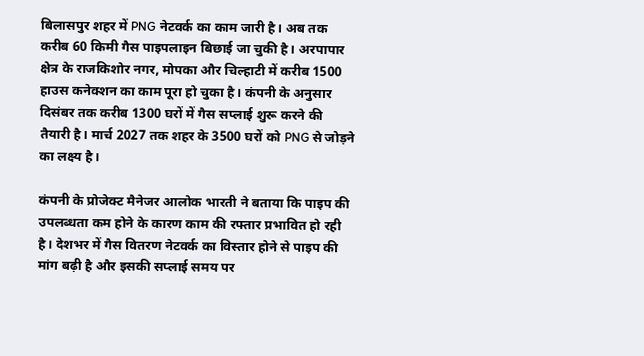बिलासपुर शहर में PNG नेटवर्क का काम जारी है। अब तक करीब 60 किमी गैस पाइपलाइन बिछाई जा चुकी है। अरपापार क्षेत्र के राजकिशोर नगर, मोपका और चिल्हाटी में करीब 1500 हाउस कनेक्शन का काम पूरा हो चुका है। कंपनी के अनुसार दिसंबर तक करीब 1300 घरों में गैस सप्लाई शुरू करने की तैयारी है। मार्च 2027 तक शहर के 3500 घरों को PNG से जोड़ने का लक्ष्य है।

कंपनी के प्रोजेक्ट मैनेजर आलोक भारती ने बताया कि पाइप की उपलब्धता कम होने के कारण काम की रफ्तार प्रभावित हो रही है। देशभर में गैस वितरण नेटवर्क का विस्तार होने से पाइप की मांग बढ़ी है और इसकी सप्लाई समय पर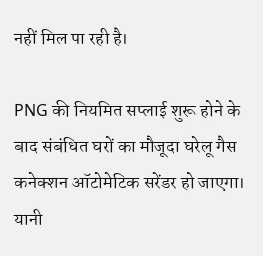नहीं मिल पा रही है।

PNG की नियमित सप्लाई शुरू होने के बाद संबंधित घरों का मौजूदा घरेलू गैस कनेक्शन ऑटोमेटिक सरेंडर हो जाएगा। यानी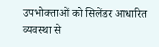उपभोक्ताओं को सिलेंडर आधारित व्यवस्था से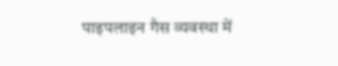पाइपलाइन गैस व्यवस्था में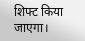शिफ्ट किया जाएगा।